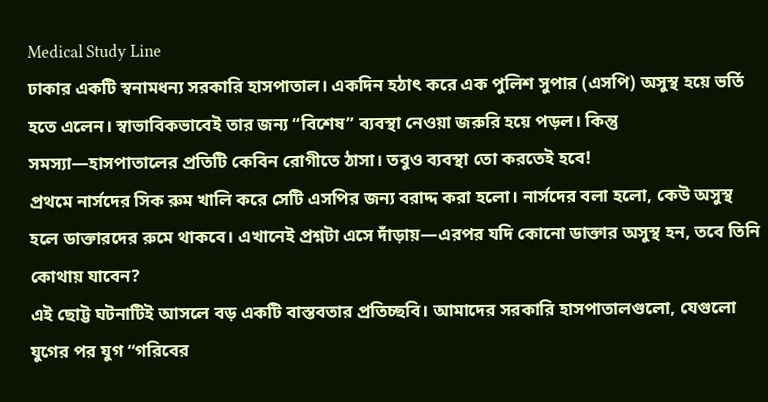Medical Study Line
ঢাকার একটি স্বনামধন্য সরকারি হাসপাতাল। একদিন হঠাৎ করে এক পুলিশ সুপার (এসপি) অসুস্থ হয়ে ভর্তি হতে এলেন। স্বাভাবিকভাবেই তার জন্য “বিশেষ” ব্যবস্থা নেওয়া জরুরি হয়ে পড়ল। কিন্তু সমস্যা—হাসপাতালের প্রতিটি কেবিন রোগীতে ঠাসা। তবুও ব্যবস্থা তো করতেই হবে!
প্রথমে নার্সদের সিক রুম খালি করে সেটি এসপির জন্য বরাদ্দ করা হলো। নার্সদের বলা হলো, কেউ অসুস্থ হলে ডাক্তারদের রুমে থাকবে। এখানেই প্রশ্নটা এসে দাঁড়ায়—এরপর যদি কোনো ডাক্তার অসুস্থ হন, তবে তিনি কোথায় যাবেন?
এই ছোট্ট ঘটনাটিই আসলে বড় একটি বাস্তবতার প্রতিচ্ছবি। আমাদের সরকারি হাসপাতালগুলো, যেগুলো যুগের পর যুগ “গরিবের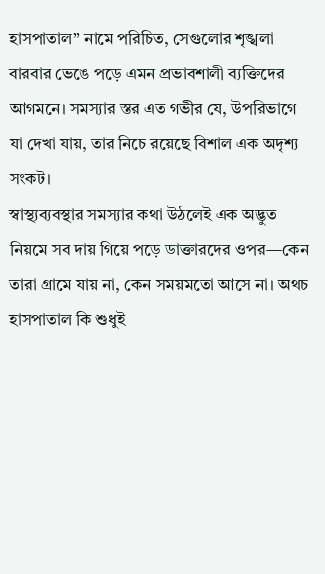হাসপাতাল” নামে পরিচিত, সেগুলোর শৃঙ্খলা বারবার ভেঙে পড়ে এমন প্রভাবশালী ব্যক্তিদের আগমনে। সমস্যার স্তর এত গভীর যে, উপরিভাগে যা দেখা যায়, তার নিচে রয়েছে বিশাল এক অদৃশ্য সংকট।
স্বাস্থ্যব্যবস্থার সমস্যার কথা উঠলেই এক অদ্ভুত নিয়মে সব দায় গিয়ে পড়ে ডাক্তারদের ওপর—কেন তারা গ্রামে যায় না, কেন সময়মতো আসে না। অথচ হাসপাতাল কি শুধুই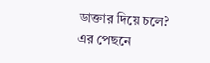ডাক্তার দিয়ে চলে? এর পেছনে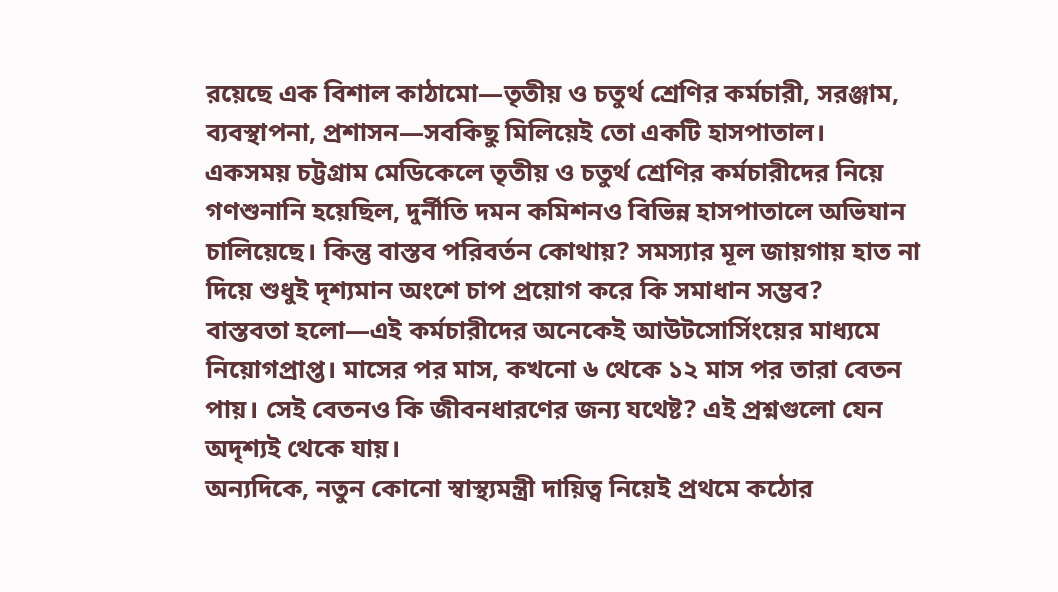রয়েছে এক বিশাল কাঠামো—তৃতীয় ও চতুর্থ শ্রেণির কর্মচারী, সরঞ্জাম, ব্যবস্থাপনা, প্রশাসন—সবকিছু মিলিয়েই তো একটি হাসপাতাল।
একসময় চট্টগ্রাম মেডিকেলে তৃতীয় ও চতুর্থ শ্রেণির কর্মচারীদের নিয়ে গণশুনানি হয়েছিল, দুর্নীতি দমন কমিশনও বিভিন্ন হাসপাতালে অভিযান চালিয়েছে। কিন্তু বাস্তব পরিবর্তন কোথায়? সমস্যার মূল জায়গায় হাত না দিয়ে শুধুই দৃশ্যমান অংশে চাপ প্রয়োগ করে কি সমাধান সম্ভব?
বাস্তবতা হলো—এই কর্মচারীদের অনেকেই আউটসোর্সিংয়ের মাধ্যমে নিয়োগপ্রাপ্ত। মাসের পর মাস, কখনো ৬ থেকে ১২ মাস পর তারা বেতন পায়। সেই বেতনও কি জীবনধারণের জন্য যথেষ্ট? এই প্রশ্নগুলো যেন অদৃশ্যই থেকে যায়।
অন্যদিকে, নতুন কোনো স্বাস্থ্যমন্ত্রী দায়িত্ব নিয়েই প্রথমে কঠোর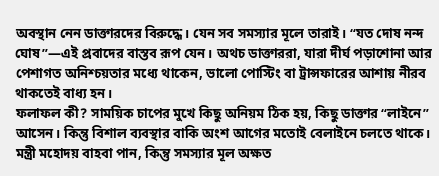অবস্থান নেন ডাক্তারদের বিরুদ্ধে। যেন সব সমস্যার মূলে তারাই। “যত দোষ নন্দ ঘোষ”—এই প্রবাদের বাস্তব রূপ যেন। অথচ ডাক্তাররা, যারা দীর্ঘ পড়াশোনা আর পেশাগত অনিশ্চয়তার মধ্যে থাকেন, ভালো পোস্টিং বা ট্রান্সফারের আশায় নীরব থাকতেই বাধ্য হন।
ফলাফল কী? সাময়িক চাপের মুখে কিছু অনিয়ম ঠিক হয়, কিছু ডাক্তার “লাইনে” আসেন। কিন্তু বিশাল ব্যবস্থার বাকি অংশ আগের মতোই বেলাইনে চলতে থাকে। মন্ত্রী মহোদয় বাহবা পান, কিন্তু সমস্যার মূল অক্ষত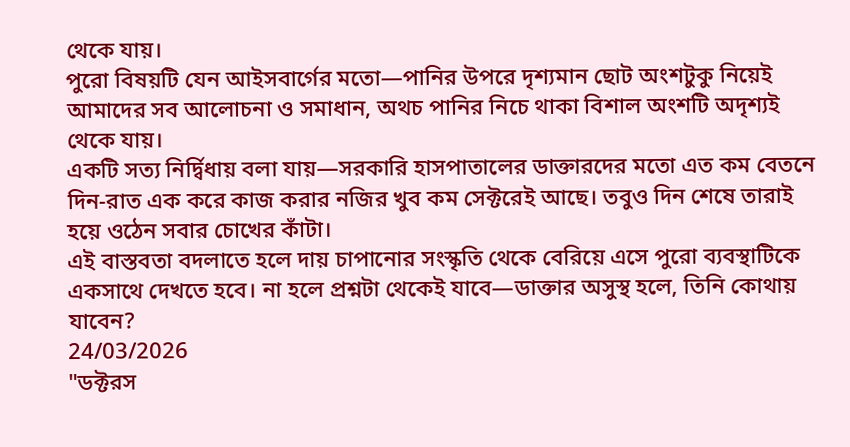থেকে যায়।
পুরো বিষয়টি যেন আইসবার্গের মতো—পানির উপরে দৃশ্যমান ছোট অংশটুকু নিয়েই আমাদের সব আলোচনা ও সমাধান, অথচ পানির নিচে থাকা বিশাল অংশটি অদৃশ্যই থেকে যায়।
একটি সত্য নির্দ্বিধায় বলা যায়—সরকারি হাসপাতালের ডাক্তারদের মতো এত কম বেতনে দিন-রাত এক করে কাজ করার নজির খুব কম সেক্টরেই আছে। তবুও দিন শেষে তারাই হয়ে ওঠেন সবার চোখের কাঁটা।
এই বাস্তবতা বদলাতে হলে দায় চাপানোর সংস্কৃতি থেকে বেরিয়ে এসে পুরো ব্যবস্থাটিকে একসাথে দেখতে হবে। না হলে প্রশ্নটা থেকেই যাবে—ডাক্তার অসুস্থ হলে, তিনি কোথায় যাবেন?
24/03/2026
"ডক্টরস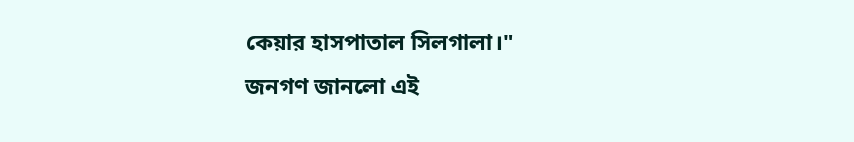কেয়ার হাসপাতাল সিলগালা।"
জনগণ জানলো এই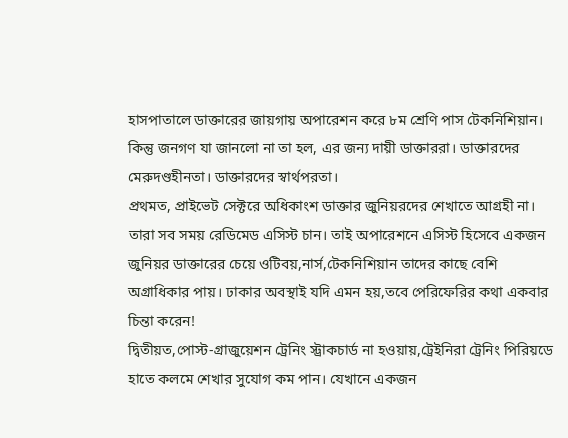হাসপাতালে ডাক্তারের জায়গায় অপারেশন করে ৮ম শ্রেণি পাস টেকনিশিয়ান।
কিন্তু জনগণ যা জানলো না তা হল, এর জন্য দায়ী ডাক্তাররা। ডাক্তারদের মেরুদণ্ডহীনতা। ডাক্তারদের স্বার্থপরতা।
প্রথমত, প্রাইভেট সেক্টরে অধিকাংশ ডাক্তার জুনিয়রদের শেখাতে আগ্রহী না। তারা সব সময় রেডিমেড এসিস্ট চান। তাই অপারেশনে এসিস্ট হিসেবে একজন জুনিয়র ডাক্তারের চেয়ে ওটিবয়,নার্স,টেকনিশিয়ান তাদের কাছে বেশি অগ্রাধিকার পায়। ঢাকার অবস্থাই যদি এমন হয়,তবে পেরিফেরির কথা একবার চিন্তা করেন!
দ্বিতীয়ত,পোস্ট-গ্রাজুয়েশন ট্রেনিং স্ট্রাকচার্ড না হওয়ায়,ট্রেইনিরা ট্রেনিং পিরিয়ডে হাতে কলমে শেখার সুযোগ কম পান। যেখানে একজন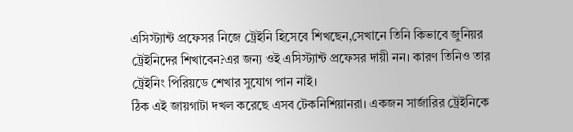এসিস্ট্যান্ট প্রফেসর নিজে ট্রেইনি হিসেবে শিখছেন,সেখানে তিনি কিভাবে জুনিয়র ট্রেইনিদের শিখাবেন?এর জন্য ওই এসিস্ট্যান্ট প্রফেসর দায়ী নন। কারণ তিনিও তার ট্রেইনিং পিরিয়ডে শেখার সুযোগ পান নাই।
ঠিক এই জায়গাটা দখল করেছে এসব টেকনিশিয়ানরা। একজন সার্জারির ট্রেইনিকে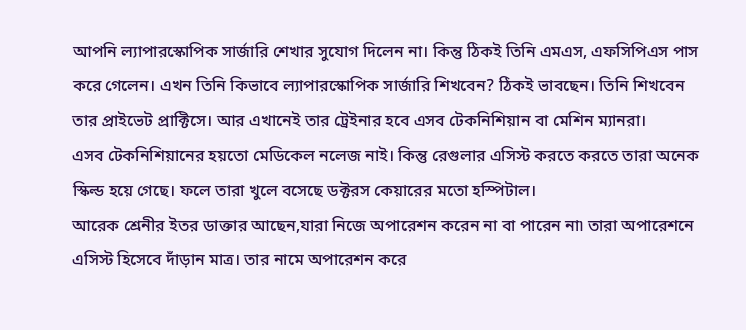আপনি ল্যাপারস্কোপিক সার্জারি শেখার সুযোগ দিলেন না। কিন্তু ঠিকই তিনি এমএস, এফসিপিএস পাস করে গেলেন। এখন তিনি কিভাবে ল্যাপারস্কোপিক সার্জারি শিখবেন? ঠিকই ভাবছেন। তিনি শিখবেন তার প্রাইভেট প্রাক্টিসে। আর এখানেই তার ট্রেইনার হবে এসব টেকনিশিয়ান বা মেশিন ম্যানরা।
এসব টেকনিশিয়ানের হয়তো মেডিকেল নলেজ নাই। কিন্তু রেগুলার এসিস্ট করতে করতে তারা অনেক স্কিল্ড হয়ে গেছে। ফলে তারা খুলে বসেছে ডক্টরস কেয়ারের মতো হস্পিটাল।
আরেক শ্রেনীর ইতর ডাক্তার আছেন,যারা নিজে অপারেশন করেন না বা পারেন না৷ তারা অপারেশনে এসিস্ট হিসেবে দাঁড়ান মাত্র। তার নামে অপারেশন করে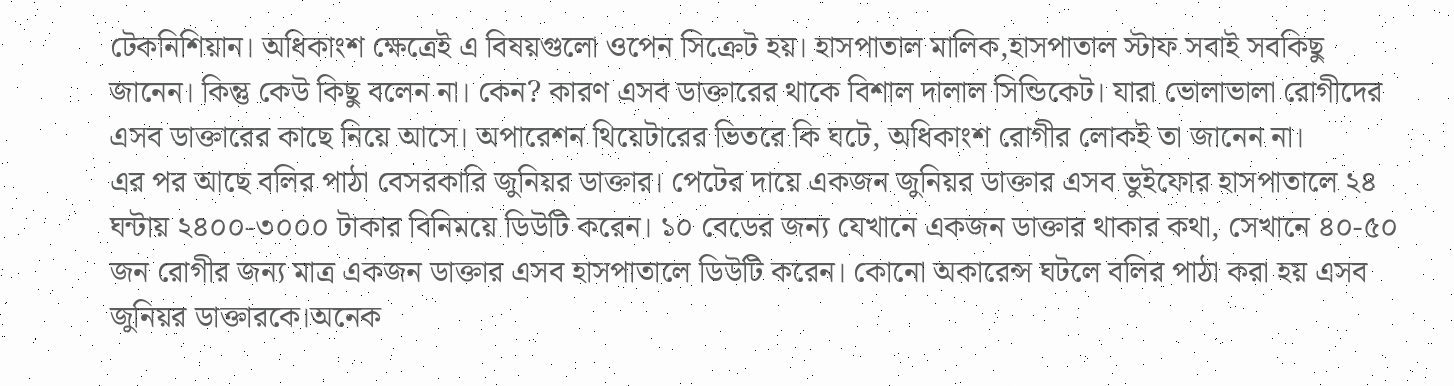টেকনিশিয়ান। অধিকাংশ ক্ষেত্রেই এ বিষয়গুলো ওপেন সিক্রেট হয়। হাসপাতাল মালিক,হাসপাতাল স্টাফ সবাই সবকিছু জানেন। কিন্তু কেউ কিছু বলেন না। কেন? কারণ এসব ডাক্তারের থাকে বিশাল দালাল সিন্ডিকেট। যারা ভোলাভালা রোগীদের এসব ডাক্তারের কাছে নিয়ে আসে। অপারেশন থিয়েটারের ভিতরে কি ঘটে, অধিকাংশ রোগীর লোকই তা জানেন না।
এর পর আছে বলির পাঠা বেসরকারি জুনিয়র ডাক্তার। পেটের দায়ে একজন জুনিয়র ডাক্তার এসব ভুইফোর হাসপাতালে ২৪ ঘন্টায় ২৪০০-৩০০০ টাকার বিনিময়ে ডিউটি করেন। ১০ বেডের জন্য যেখানে একজন ডাক্তার থাকার কথা, সেখানে ৪০-৫০ জন রোগীর জন্য মাত্র একজন ডাক্তার এসব হাসপাতালে ডিউটি করেন। কোনো অকারেন্স ঘটলে বলির পাঠা করা হয় এসব জুনিয়র ডাক্তারকে।অনেক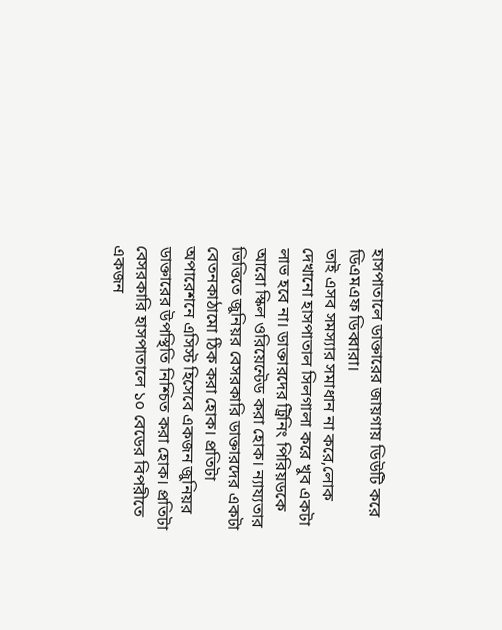হাসপাতালে ডাক্তারের জায়গায় ডিউটি করে ডিএমএফ ডিব্বারা।
তাই এসব সমস্যার সমাধান না করে,লোক দেখানো হাসপাতাল সিলগালা করে খুব একটা লাভ হবে না। ডাক্তারদের ট্রিনিং পিরিয়ডকে আরো স্কিল ওরিয়েন্টেড করা হোক। ন্যায্যতার ভিত্তিতে জুনিয়র বেসরকারি ডাক্তারদের একটা বেতনকাঠামো ঠিক করা হোক। প্রতিটা অপারেশনে এসিস্ট হিসেবে একজন জুনিয়র ডাক্তারের উপস্থিতি নিশ্চিত করা হোক। প্রতিটা বেসরকারি হাসপাতালে ১০ বেডের বিপরীতে একজন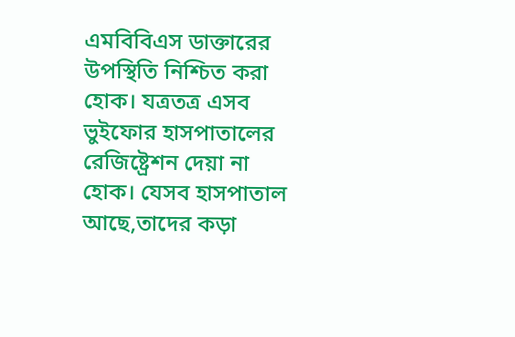এমবিবিএস ডাক্তারের উপস্থিতি নিশ্চিত করা হোক। যত্রতত্র এসব ভুইফোর হাসপাতালের রেজিষ্ট্রেশন দেয়া না হোক। যেসব হাসপাতাল আছে,তাদের কড়া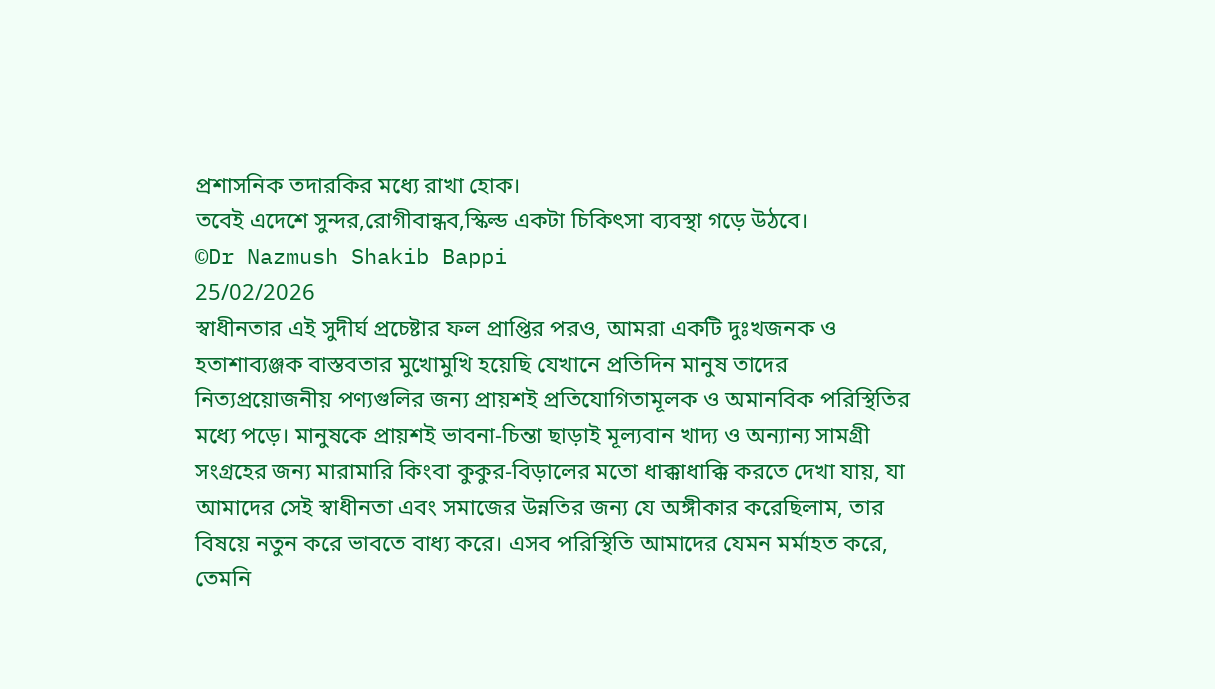প্রশাসনিক তদারকির মধ্যে রাখা হোক।
তবেই এদেশে সুন্দর,রোগীবান্ধব,স্কিল্ড একটা চিকিৎসা ব্যবস্থা গড়ে উঠবে।
©Dr Nazmush Shakib Bappi
25/02/2026
স্বাধীনতার এই সুদীর্ঘ প্রচেষ্টার ফল প্রাপ্তির পরও, আমরা একটি দুঃখজনক ও হতাশাব্যঞ্জক বাস্তবতার মুখোমুখি হয়েছি যেখানে প্রতিদিন মানুষ তাদের নিত্যপ্রয়োজনীয় পণ্যগুলির জন্য প্রায়শই প্রতিযোগিতামূলক ও অমানবিক পরিস্থিতির মধ্যে পড়ে। মানুষকে প্রায়শই ভাবনা-চিন্তা ছাড়াই মূল্যবান খাদ্য ও অন্যান্য সামগ্রী সংগ্রহের জন্য মারামারি কিংবা কুকুর-বিড়ালের মতো ধাক্কাধাক্কি করতে দেখা যায়, যা আমাদের সেই স্বাধীনতা এবং সমাজের উন্নতির জন্য যে অঙ্গীকার করেছিলাম, তার বিষয়ে নতুন করে ভাবতে বাধ্য করে। এসব পরিস্থিতি আমাদের যেমন মর্মাহত করে, তেমনি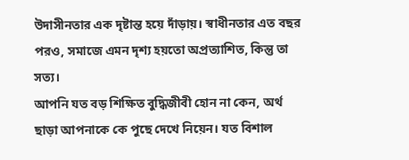উদাসীনতার এক দৃষ্টান্ত হয়ে দাঁড়ায়। স্বাধীনতার এত বছর পরও, সমাজে এমন দৃশ্য হয়তো অপ্রত্যাশিত, কিন্তু তা সত্য।
আপনি যত বড় শিক্ষিত বুদ্ধিজীবী হোন না কেন, অর্থ ছাড়া আপনাকে কে পুছে দেখে নিয়েন। যত বিশাল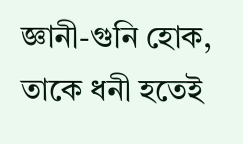জ্ঞানী-গুনি হোক, তাকে ধনী হতেই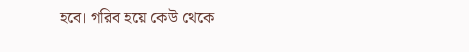হবে। গরিব হয়ে কেউ থেকে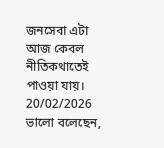জনসেবা এটা আজ কেবল নীতিকথাতেই পাওয়া যায়।
20/02/2026
ভালো বলেছেন,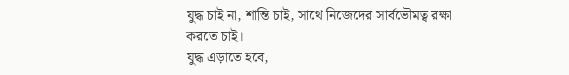যুদ্ধ চাই না, শান্তি চাই, সাথে নিজেদের সার্বভৌমত্ব রক্ষা করতে চাই।
যুদ্ধ এড়াতে হবে,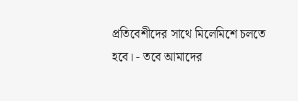প্রতিবেশীদের সাথে মিলেমিশে চলতে হবে। - তবে আমাদের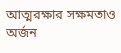আত্মরক্ষার সক্ষমতাও অর্জন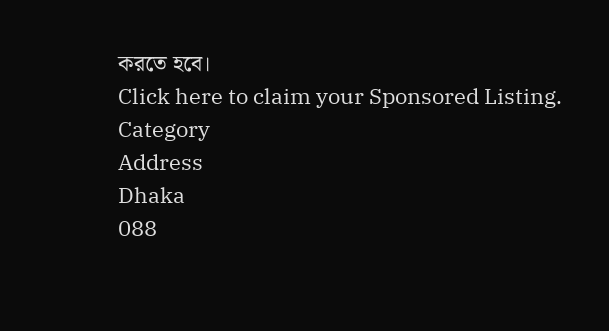করতে হবে।
Click here to claim your Sponsored Listing.
Category
Address
Dhaka
088